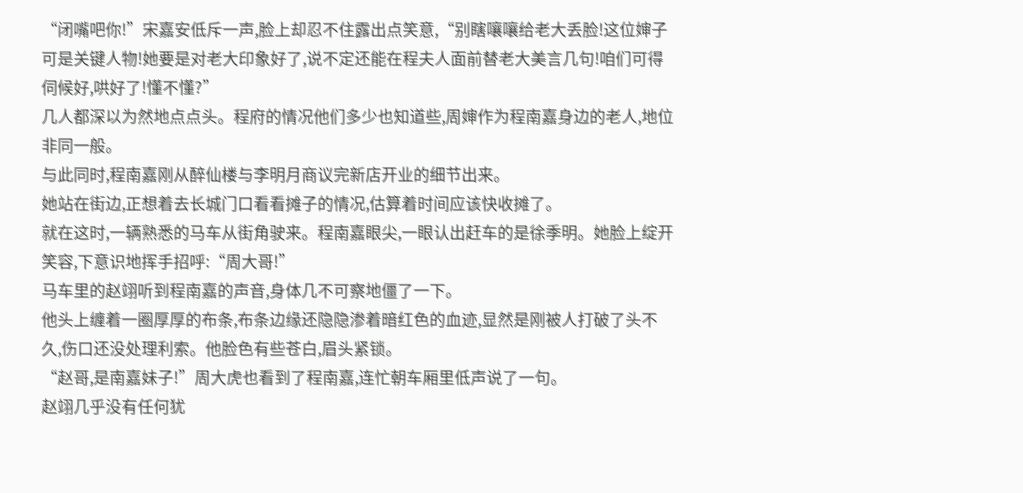“闭嘴吧你!”宋嘉安低斥一声,脸上却忍不住露出点笑意,“别瞎嚷嚷给老大丢脸!这位婶子可是关键人物!她要是对老大印象好了,说不定还能在程夫人面前替老大美言几句!咱们可得伺候好,哄好了!懂不懂?”
几人都深以为然地点点头。程府的情况他们多少也知道些,周婶作为程南嘉身边的老人,地位非同一般。
与此同时,程南嘉刚从醉仙楼与李明月商议完新店开业的细节出来。
她站在街边,正想着去长城门口看看摊子的情况,估算着时间应该快收摊了。
就在这时,一辆熟悉的马车从街角驶来。程南嘉眼尖,一眼认出赶车的是徐季明。她脸上绽开笑容,下意识地挥手招呼:“周大哥!”
马车里的赵翊听到程南嘉的声音,身体几不可察地僵了一下。
他头上缠着一圈厚厚的布条,布条边缘还隐隐渗着暗红色的血迹,显然是刚被人打破了头不久,伤口还没处理利索。他脸色有些苍白,眉头紧锁。
“赵哥,是南嘉妹子!”周大虎也看到了程南嘉,连忙朝车厢里低声说了一句。
赵翊几乎没有任何犹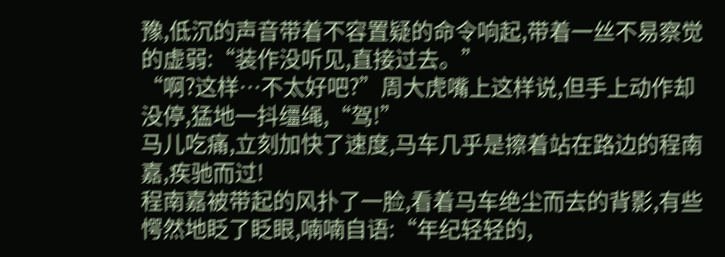豫,低沉的声音带着不容置疑的命令响起,带着一丝不易察觉的虚弱:“装作没听见,直接过去。”
“啊?这样…不太好吧?”周大虎嘴上这样说,但手上动作却没停,猛地一抖缰绳,“驾!”
马儿吃痛,立刻加快了速度,马车几乎是擦着站在路边的程南嘉,疾驰而过!
程南嘉被带起的风扑了一脸,看着马车绝尘而去的背影,有些愕然地眨了眨眼,喃喃自语:“年纪轻轻的,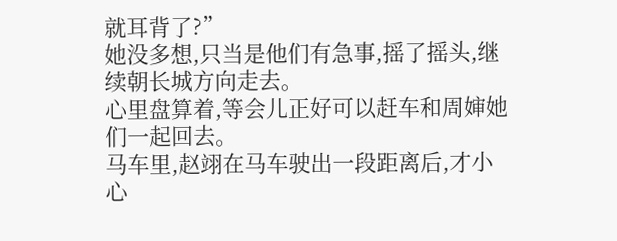就耳背了?”
她没多想,只当是他们有急事,摇了摇头,继续朝长城方向走去。
心里盘算着,等会儿正好可以赶车和周婶她们一起回去。
马车里,赵翊在马车驶出一段距离后,才小心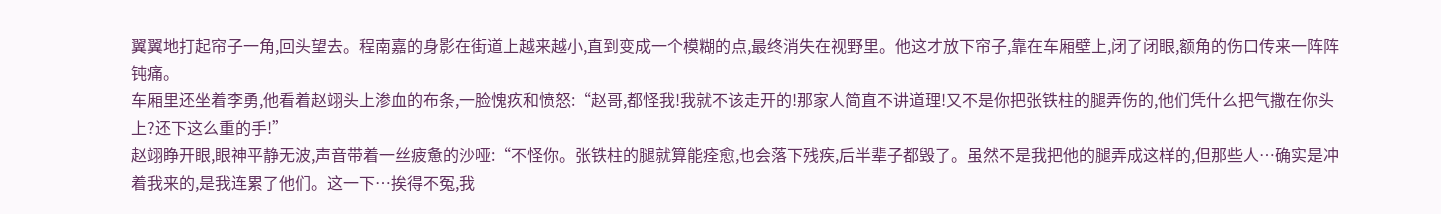翼翼地打起帘子一角,回头望去。程南嘉的身影在街道上越来越小,直到变成一个模糊的点,最终消失在视野里。他这才放下帘子,靠在车厢壁上,闭了闭眼,额角的伤口传来一阵阵钝痛。
车厢里还坐着李勇,他看着赵翊头上渗血的布条,一脸愧疚和愤怒:“赵哥,都怪我!我就不该走开的!那家人简直不讲道理!又不是你把张铁柱的腿弄伤的,他们凭什么把气撒在你头上?还下这么重的手!”
赵翊睁开眼,眼神平静无波,声音带着一丝疲惫的沙哑:“不怪你。张铁柱的腿就算能痊愈,也会落下残疾,后半辈子都毁了。虽然不是我把他的腿弄成这样的,但那些人…确实是冲着我来的,是我连累了他们。这一下…挨得不冤,我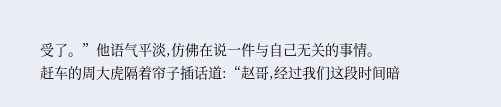受了。”他语气平淡,仿佛在说一件与自己无关的事情。
赶车的周大虎隔着帘子插话道:“赵哥,经过我们这段时间暗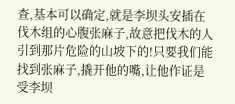查,基本可以确定,就是李坝头安插在伐木组的心腹张麻子,故意把伐木的人引到那片危险的山坡下的!只要我们能找到张麻子,撬开他的嘴,让他作证是受李坝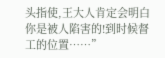头指使,王大人肯定会明白你是被人陷害的!到时候督工的位置……”